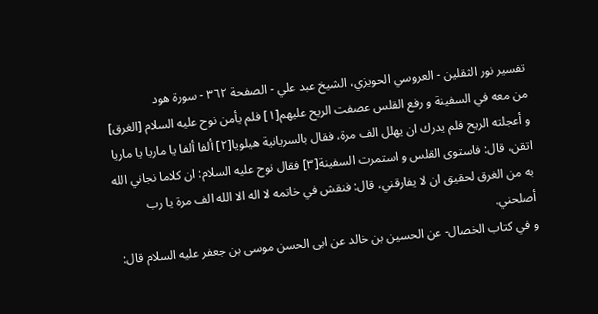تفسير نور الثقلين - العروسي الحويزي، الشيخ عبد علي - الصفحة ٣٦٢ - سورة هود
من معه في السفينة و رفع القلس عصفت الريح عليهم[١] فلم يأمن نوح عليه السلام [الغرق] و أعجلته الريح فلم يدرك ان يهلل الف مرة، فقال بالسريانية هيلويا[٢] ألفا ألفا يا ماريا يا ماريا اتقن، قال: فاستوى القلس و استمرت السفينة[٣] فقال نوح عليه السلام: ان كلاما نجاني الله به من الغرق لحقيق ان لا يفارقني، قال: فنقش في خاتمه لا اله الا الله الف مرة يا رب أصلحني.
و في كتاب الخصال- عن الحسين بن خالد عن ابى الحسن موسى بن جعفر عليه السلام قال: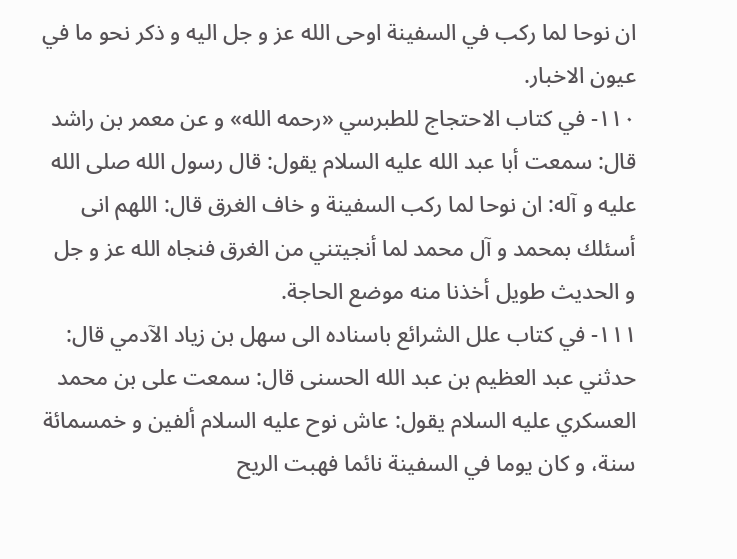ان نوحا لما ركب في السفينة اوحى الله عز و جل اليه و ذكر نحو ما في عيون الاخبار.
١١٠- في كتاب الاحتجاج للطبرسي «رحمه الله» و عن معمر بن راشد قال: سمعت أبا عبد الله عليه السلام يقول: قال رسول الله صلى الله عليه و آله: ان نوحا لما ركب السفينة و خاف الغرق قال: اللهم انى أسئلك بمحمد و آل محمد لما أنجيتني من الغرق فنجاه الله عز و جل
و الحديث طويل أخذنا منه موضع الحاجة.
١١١- في كتاب علل الشرائع باسناده الى سهل بن زياد الآدمي قال: حدثني عبد العظيم بن عبد الله الحسنى قال: سمعت على بن محمد العسكري عليه السلام يقول: عاش نوح عليه السلام ألفين و خمسمائة سنة، و كان يوما في السفينة نائما فهبت الريح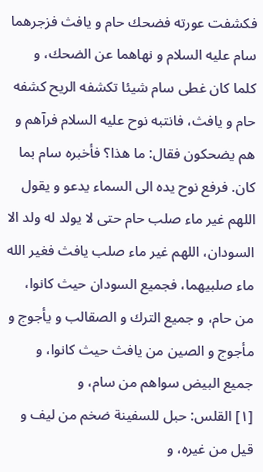فكشفت عورته فضحك حام و يافث فزجرهما سام عليه السلام و نهاهما عن الضحك، و كلما كان غطى سام شيئا تكشفه الريح كشفه حام و يافث، فانتبه نوح عليه السلام فرآهم و هم يضحكون فقال: ما هذا؟ فأخبره سام بما كان. فرفع نوح يده الى السماء يدعو و يقول اللهم غير ماء صلب حام حتى لا يولد له ولد الا السودان، اللهم غير ماء صلب يافث فغير الله ماء صلبيهما، فجميع السودان حيث كانوا، من حام، و جميع الترك و الصقالب و يأجوج و مأجوج و الصين من يافث حيث كانوا، و جميع البيض سواهم من سام، و
[١] القلس: حبل للسفينة ضخم من ليف و قيل من غيره، و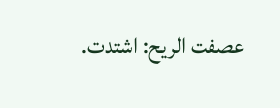عصفت الريح: اشتدت.